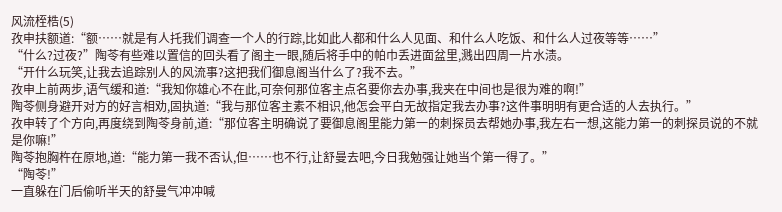风流桎梏(5)
孜申扶额道:“额……就是有人托我们调查一个人的行踪,比如此人都和什么人见面、和什么人吃饭、和什么人过夜等等……”
“什么?过夜?”陶苓有些难以置信的回头看了阁主一眼,随后将手中的帕巾丢进面盆里,溅出四周一片水渍。
“开什么玩笑,让我去追踪别人的风流事?这把我们御息阁当什么了?我不去。”
孜申上前两步,语气缓和道:“我知你雄心不在此,可奈何那位客主点名要你去办事,我夹在中间也是很为难的啊!”
陶苓侧身避开对方的好言相劝,固执道:“我与那位客主素不相识,他怎会平白无故指定我去办事?这件事明明有更合适的人去执行。”
孜申转了个方向,再度绕到陶苓身前,道:“那位客主明确说了要御息阁里能力第一的刺探员去帮她办事,我左右一想,这能力第一的刺探员说的不就是你嘛!”
陶苓抱胸杵在原地,道:“能力第一我不否认,但……也不行,让舒曼去吧,今日我勉强让她当个第一得了。”
“陶苓!”
一直躲在门后偷听半天的舒曼气冲冲喊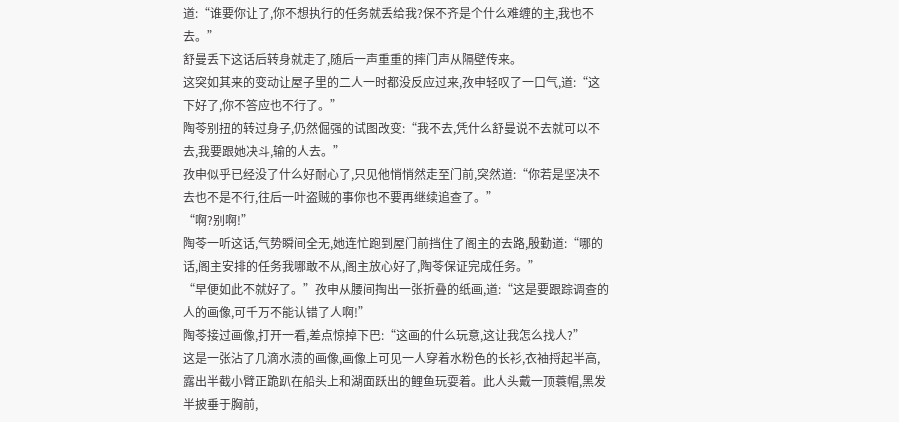道:“谁要你让了,你不想执行的任务就丢给我?保不齐是个什么难缠的主,我也不去。”
舒曼丢下这话后转身就走了,随后一声重重的摔门声从隔壁传来。
这突如其来的变动让屋子里的二人一时都没反应过来,孜申轻叹了一口气,道:“这下好了,你不答应也不行了。”
陶苓别扭的转过身子,仍然倔强的试图改变:“我不去,凭什么舒曼说不去就可以不去,我要跟她决斗,输的人去。”
孜申似乎已经没了什么好耐心了,只见他悄悄然走至门前,突然道:“你若是坚决不去也不是不行,往后一叶盗贼的事你也不要再继续追查了。”
“啊?别啊!”
陶苓一听这话,气势瞬间全无,她连忙跑到屋门前挡住了阁主的去路,殷勤道:“哪的话,阁主安排的任务我哪敢不从,阁主放心好了,陶苓保证完成任务。”
“早便如此不就好了。”孜申从腰间掏出一张折叠的纸画,道:“这是要跟踪调查的人的画像,可千万不能认错了人啊!”
陶苓接过画像,打开一看,差点惊掉下巴:“这画的什么玩意,这让我怎么找人?”
这是一张沾了几滴水渍的画像,画像上可见一人穿着水粉色的长衫,衣袖捋起半高,露出半截小臂正跪趴在船头上和湖面跃出的鲤鱼玩耍着。此人头戴一顶蓑帽,黑发半披垂于胸前,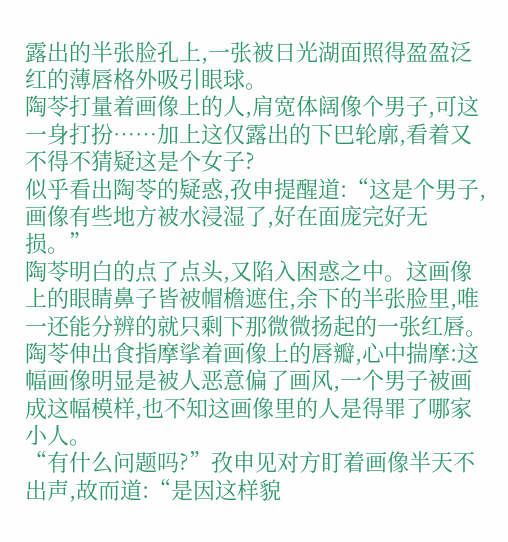露出的半张脸孔上,一张被日光湖面照得盈盈泛红的薄唇格外吸引眼球。
陶苓打量着画像上的人,肩宽体阔像个男子,可这一身打扮……加上这仅露出的下巴轮廓,看着又不得不猜疑这是个女子?
似乎看出陶苓的疑惑,孜申提醒道:“这是个男子,画像有些地方被水浸湿了,好在面庞完好无损。”
陶苓明白的点了点头,又陷入困惑之中。这画像上的眼睛鼻子皆被帽檐遮住,余下的半张脸里,唯一还能分辨的就只剩下那微微扬起的一张红唇。
陶苓伸出食指摩挲着画像上的唇瓣,心中揣摩:这幅画像明显是被人恶意偏了画风,一个男子被画成这幅模样,也不知这画像里的人是得罪了哪家小人。
“有什么问题吗?”孜申见对方盯着画像半天不出声,故而道:“是因这样貌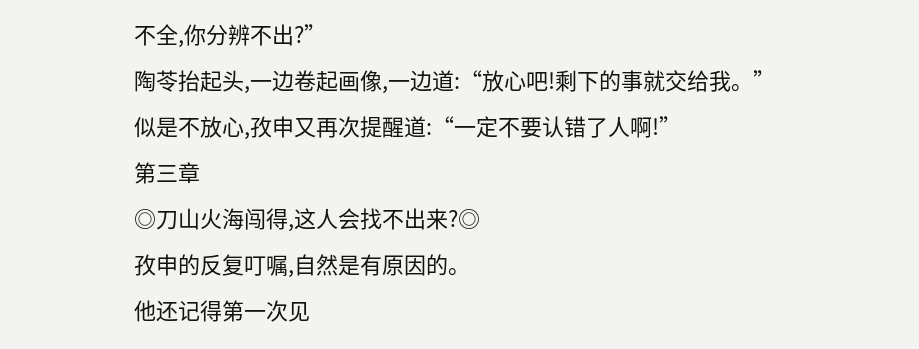不全,你分辨不出?”
陶苓抬起头,一边卷起画像,一边道:“放心吧!剩下的事就交给我。”
似是不放心,孜申又再次提醒道:“一定不要认错了人啊!”
第三章
◎刀山火海闯得,这人会找不出来?◎
孜申的反复叮嘱,自然是有原因的。
他还记得第一次见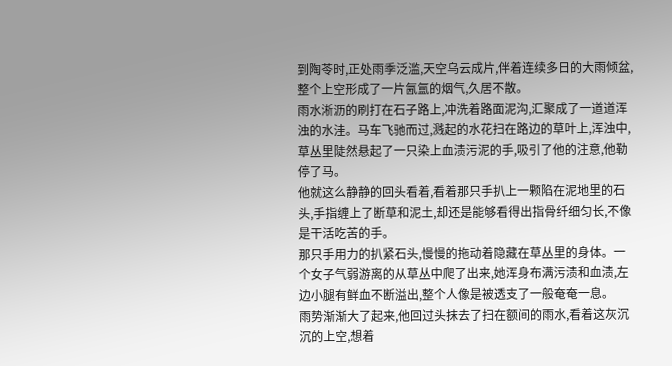到陶苓时,正处雨季泛滥,天空乌云成片,伴着连续多日的大雨倾盆,整个上空形成了一片氤氲的烟气,久居不散。
雨水淅沥的刷打在石子路上,冲洗着路面泥沟,汇聚成了一道道浑浊的水洼。马车飞驰而过,溅起的水花扫在路边的草叶上,浑浊中,草丛里陡然悬起了一只染上血渍污泥的手,吸引了他的注意,他勒停了马。
他就这么静静的回头看着,看着那只手扒上一颗陷在泥地里的石头,手指缠上了断草和泥土,却还是能够看得出指骨纤细匀长,不像是干活吃苦的手。
那只手用力的扒紧石头,慢慢的拖动着隐藏在草丛里的身体。一个女子气弱游离的从草丛中爬了出来,她浑身布满污渍和血渍,左边小腿有鲜血不断溢出,整个人像是被透支了一般奄奄一息。
雨势渐渐大了起来,他回过头抹去了扫在额间的雨水,看着这灰沉沉的上空,想着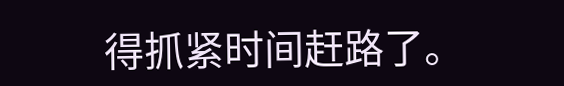得抓紧时间赶路了。